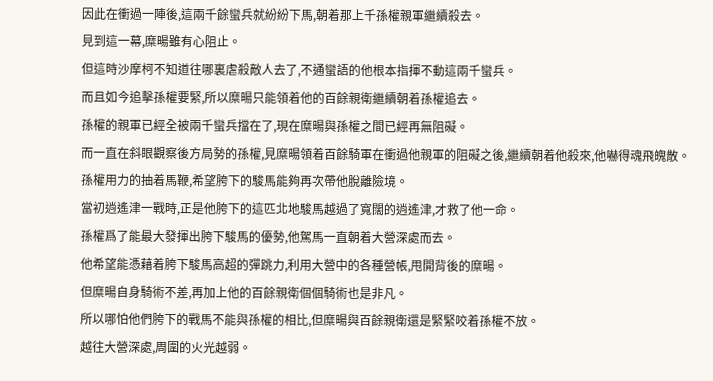因此在衝過一陣後,這兩千餘蠻兵就紛紛下馬,朝着那上千孫權親軍繼續殺去。
見到這一幕,糜暘雖有心阻止。
但這時沙摩柯不知道往哪裏虐殺敵人去了,不通蠻語的他根本指揮不動這兩千蠻兵。
而且如今追擊孫權要緊,所以糜暘只能領着他的百餘親衛繼續朝着孫權追去。
孫權的親軍已經全被兩千蠻兵擋在了,現在糜暘與孫權之間已經再無阻礙。
而一直在斜眼觀察後方局勢的孫權,見糜暘領着百餘騎軍在衝過他親軍的阻礙之後,繼續朝着他殺來,他嚇得魂飛魄散。
孫權用力的抽着馬鞭,希望胯下的駿馬能夠再次帶他脫離險境。
當初逍遙津一戰時,正是他胯下的這匹北地駿馬越過了寬闊的逍遙津,才救了他一命。
孫權爲了能最大發揮出胯下駿馬的優勢,他駕馬一直朝着大營深處而去。
他希望能憑藉着胯下駿馬高超的彈跳力,利用大營中的各種營帳,甩開背後的糜暘。
但糜暘自身騎術不差,再加上他的百餘親衛個個騎術也是非凡。
所以哪怕他們胯下的戰馬不能與孫權的相比,但糜暘與百餘親衛還是緊緊咬着孫權不放。
越往大營深處,周圍的火光越弱。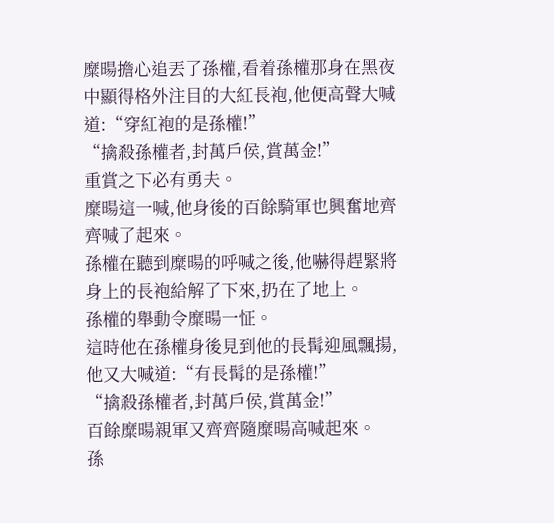糜暘擔心追丟了孫權,看着孫權那身在黑夜中顯得格外注目的大紅長袍,他便高聲大喊道:“穿紅袍的是孫權!”
“擒殺孫權者,封萬戶侯,賞萬金!”
重賞之下必有勇夫。
糜暘這一喊,他身後的百餘騎軍也興奮地齊齊喊了起來。
孫權在聽到糜暘的呼喊之後,他嚇得趕緊將身上的長袍給解了下來,扔在了地上。
孫權的舉動令糜暘一怔。
這時他在孫權身後見到他的長髯迎風飄揚,他又大喊道:“有長髯的是孫權!”
“擒殺孫權者,封萬戶侯,賞萬金!”
百餘糜暘親軍又齊齊隨糜暘高喊起來。
孫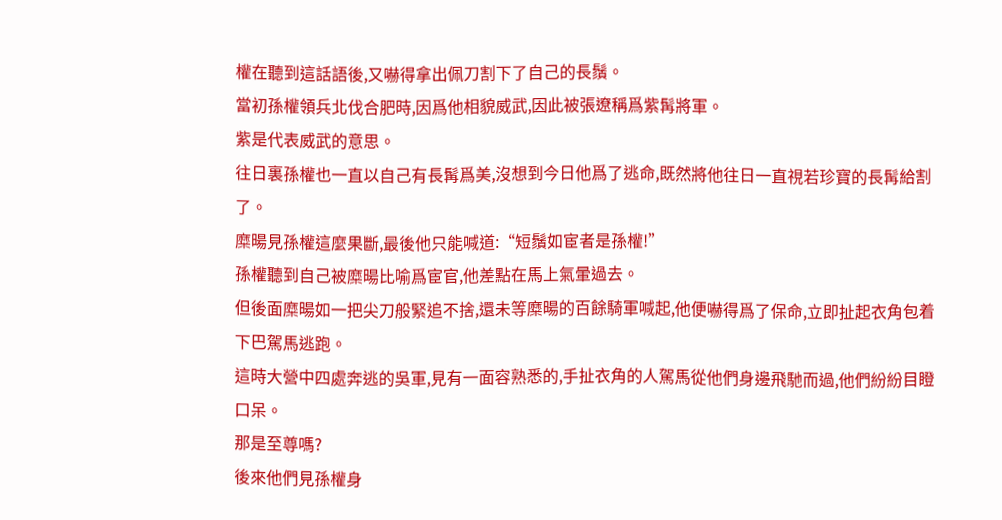權在聽到這話語後,又嚇得拿出佩刀割下了自己的長鬚。
當初孫權領兵北伐合肥時,因爲他相貌威武,因此被張遼稱爲紫髯將軍。
紫是代表威武的意思。
往日裏孫權也一直以自己有長髯爲美,沒想到今日他爲了逃命,既然將他往日一直視若珍寶的長髯給割了。
糜暘見孫權這麼果斷,最後他只能喊道:“短鬚如宦者是孫權!”
孫權聽到自己被糜暘比喻爲宦官,他差點在馬上氣暈過去。
但後面糜暘如一把尖刀般緊追不捨,還未等糜暘的百餘騎軍喊起,他便嚇得爲了保命,立即扯起衣角包着下巴駕馬逃跑。
這時大營中四處奔逃的吳軍,見有一面容熟悉的,手扯衣角的人駕馬從他們身邊飛馳而過,他們紛紛目瞪口呆。
那是至尊嗎?
後來他們見孫權身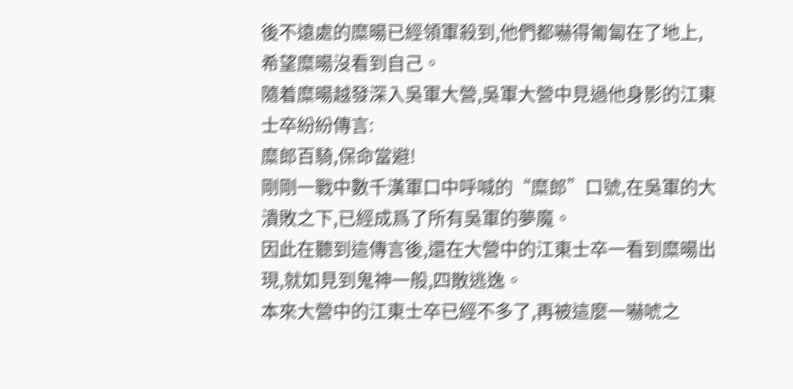後不遠處的糜暘已經領軍殺到,他們都嚇得匍匐在了地上,希望糜暘沒看到自己。
隨着糜暘越發深入吳軍大營,吳軍大營中見過他身影的江東士卒紛紛傳言:
糜郎百騎,保命當避!
剛剛一戰中數千漢軍口中呼喊的“糜郎”口號,在吳軍的大潰敗之下,已經成爲了所有吳軍的夢魔。
因此在聽到這傳言後,還在大營中的江東士卒一看到糜暘出現,就如見到鬼神一般,四散逃逸。
本來大營中的江東士卒已經不多了,再被這麼一嚇唬之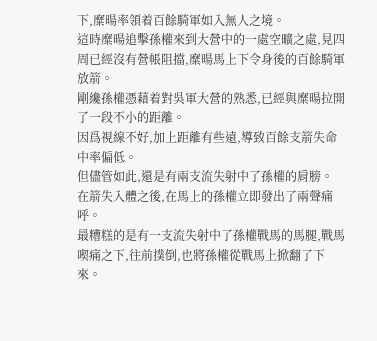下,糜暘率領着百餘騎軍如入無人之境。
這時糜暘追擊孫權來到大營中的一處空曠之處,見四周已經沒有營帳阻擋,糜暘馬上下令身後的百餘騎軍放箭。
剛纔孫權憑藉着對吳軍大營的熟悉,已經與糜暘拉開了一段不小的距離。
因爲視線不好,加上距離有些遠,導致百餘支箭失命中率偏低。
但儘管如此,還是有兩支流失射中了孫權的肩膀。
在箭失入體之後,在馬上的孫權立即發出了兩聲痛呼。
最糟糕的是有一支流失射中了孫權戰馬的馬腿,戰馬喫痛之下,往前撲倒,也將孫權從戰馬上掀翻了下來。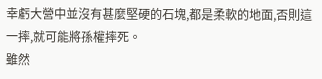幸虧大營中並沒有甚麼堅硬的石塊,都是柔軟的地面,否則這一摔,就可能將孫權摔死。
雖然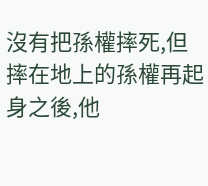沒有把孫權摔死,但摔在地上的孫權再起身之後,他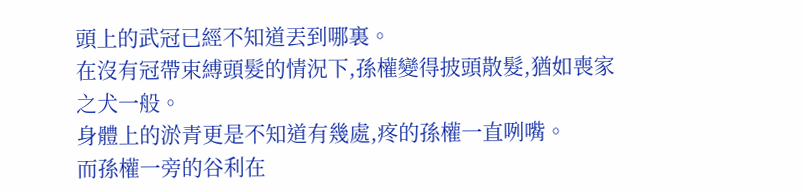頭上的武冠已經不知道丟到哪裏。
在沒有冠帶束縛頭髮的情況下,孫權變得披頭散髮,猶如喪家之犬一般。
身體上的淤青更是不知道有幾處,疼的孫權一直咧嘴。
而孫權一旁的谷利在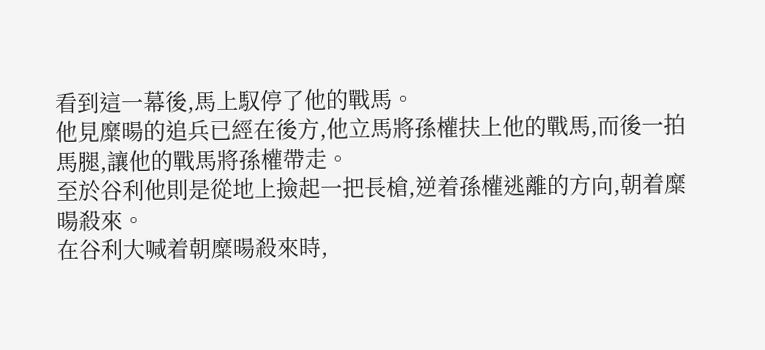看到這一幕後,馬上馭停了他的戰馬。
他見糜暘的追兵已經在後方,他立馬將孫權扶上他的戰馬,而後一拍馬腿,讓他的戰馬將孫權帶走。
至於谷利他則是從地上撿起一把長槍,逆着孫權逃離的方向,朝着糜暘殺來。
在谷利大喊着朝糜暘殺來時,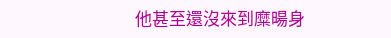他甚至還沒來到糜暘身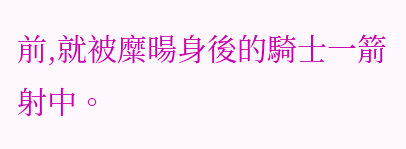前,就被糜暘身後的騎士一箭射中。